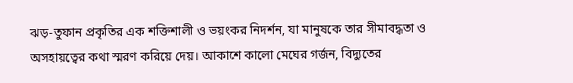ঝড়-তুফান প্রকৃতির এক শক্তিশালী ও ভয়ংকর নিদর্শন, যা মানুষকে তার সীমাবদ্ধতা ও অসহায়ত্বের কথা স্মরণ করিয়ে দেয়। আকাশে কালো মেঘের গর্জন, বিদ্যুতের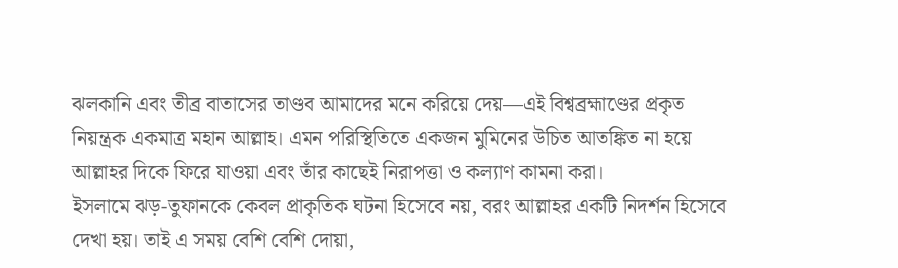ঝলকানি এবং তীব্র বাতাসের তাণ্ডব আমাদের মনে করিয়ে দেয়—এই বিশ্বব্রহ্মাণ্ডের প্রকৃত নিয়ন্ত্রক একমাত্র মহান আল্লাহ। এমন পরিস্থিতিতে একজন মুমিনের উচিত আতঙ্কিত না হয়ে আল্লাহর দিকে ফিরে যাওয়া এবং তাঁর কাছেই নিরাপত্তা ও কল্যাণ কামনা করা।
ইসলামে ঝড়-তুফানকে কেবল প্রাকৃতিক ঘটনা হিসেবে নয়, বরং আল্লাহর একটি নিদর্শন হিসেবে দেখা হয়। তাই এ সময় বেশি বেশি দোয়া,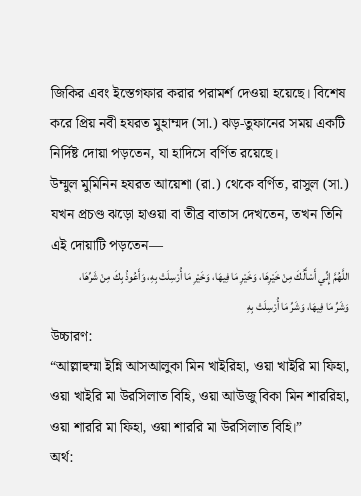জিকির এবং ইস্তেগফার করার পরামর্শ দেওয়া হয়েছে। বিশেষ করে প্রিয় নবী হযরত মুহাম্মদ (সা.) ঝড়-তুফানের সময় একটি নির্দিষ্ট দোয়া পড়তেন, যা হাদিসে বর্ণিত রয়েছে।
উম্মুল মুমিনিন হযরত আয়েশা (রা.) থেকে বর্ণিত, রাসুল (সা.) যখন প্রচণ্ড ঝড়ো হাওয়া বা তীব্র বাতাস দেখতেন, তখন তিনি এই দোয়াটি পড়তেন—
اللَّهُمَّ إِنِّي أَسْأَلُكَ مِنْ خَيْرِهَا، وَخَيْرِ مَا فِيهَا، وَخَيْرِ مَا أُرْسِلَتْ بِهِ، وَأَعُوذُ بِكَ مِنْ شَرِّهَا، وَشَرِّ مَا فِيهَا، وَشَرِّ مَا أُرْسِلَتْ بِهِ
উচ্চারণ:
“আল্লাহুম্মা ইন্নি আসআলুকা মিন খাইরিহা, ওয়া খাইরি মা ফিহা, ওয়া খাইরি মা উরসিলাত বিহি, ওয়া আউজু বিকা মিন শাররিহা, ওয়া শাররি মা ফিহা, ওয়া শাররি মা উরসিলাত বিহি।”
অর্থ: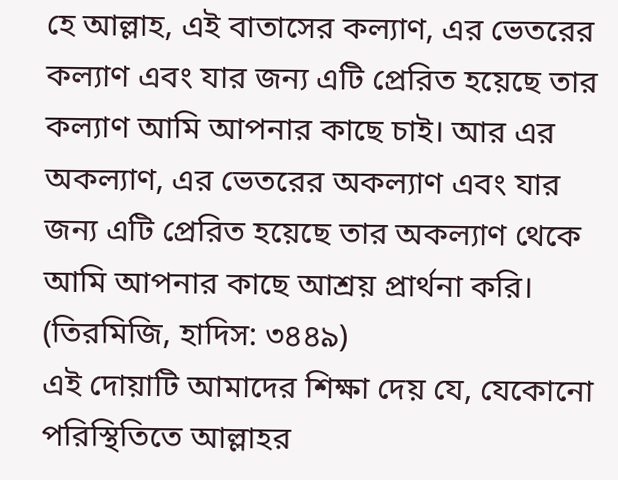হে আল্লাহ, এই বাতাসের কল্যাণ, এর ভেতরের কল্যাণ এবং যার জন্য এটি প্রেরিত হয়েছে তার কল্যাণ আমি আপনার কাছে চাই। আর এর অকল্যাণ, এর ভেতরের অকল্যাণ এবং যার জন্য এটি প্রেরিত হয়েছে তার অকল্যাণ থেকে আমি আপনার কাছে আশ্রয় প্রার্থনা করি।
(তিরমিজি, হাদিস: ৩৪৪৯)
এই দোয়াটি আমাদের শিক্ষা দেয় যে, যেকোনো পরিস্থিতিতে আল্লাহর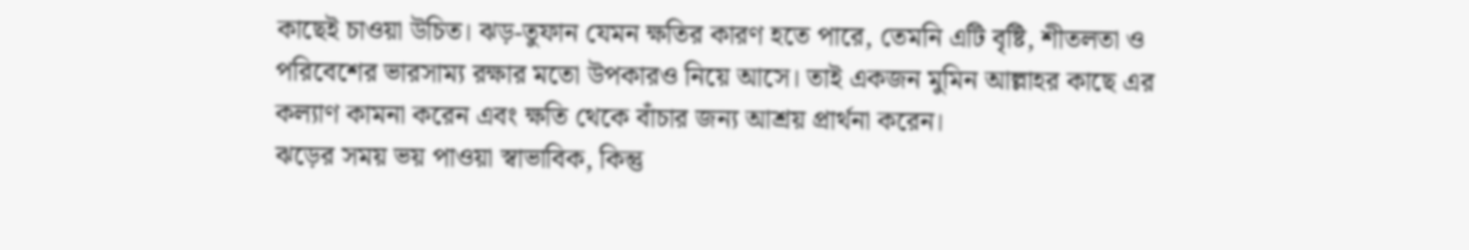কাছেই চাওয়া উচিত। ঝড়-তুফান যেমন ক্ষতির কারণ হতে পারে, তেমনি এটি বৃষ্টি, শীতলতা ও পরিবেশের ভারসাম্য রক্ষার মতো উপকারও নিয়ে আসে। তাই একজন মুমিন আল্লাহর কাছে এর কল্যাণ কামনা করেন এবং ক্ষতি থেকে বাঁচার জন্য আশ্রয় প্রার্থনা করেন।
ঝড়ের সময় ভয় পাওয়া স্বাভাবিক, কিন্তু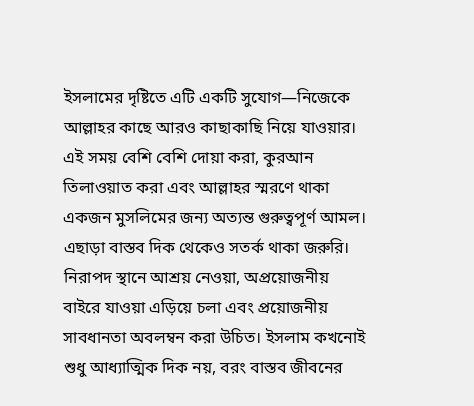ইসলামের দৃষ্টিতে এটি একটি সুযোগ—নিজেকে আল্লাহর কাছে আরও কাছাকাছি নিয়ে যাওয়ার। এই সময় বেশি বেশি দোয়া করা, কুরআন তিলাওয়াত করা এবং আল্লাহর স্মরণে থাকা একজন মুসলিমের জন্য অত্যন্ত গুরুত্বপূর্ণ আমল।
এছাড়া বাস্তব দিক থেকেও সতর্ক থাকা জরুরি। নিরাপদ স্থানে আশ্রয় নেওয়া, অপ্রয়োজনীয় বাইরে যাওয়া এড়িয়ে চলা এবং প্রয়োজনীয় সাবধানতা অবলম্বন করা উচিত। ইসলাম কখনোই শুধু আধ্যাত্মিক দিক নয়, বরং বাস্তব জীবনের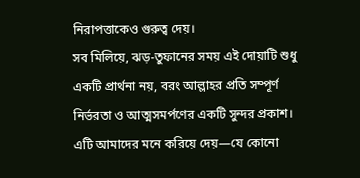নিরাপত্তাকেও গুরুত্ব দেয়।
সব মিলিয়ে, ঝড়-তুফানের সময় এই দোয়াটি শুধু একটি প্রার্থনা নয়, বরং আল্লাহর প্রতি সম্পূর্ণ নির্ভরতা ও আত্মসমর্পণের একটি সুন্দর প্রকাশ। এটি আমাদের মনে করিয়ে দেয়—যে কোনো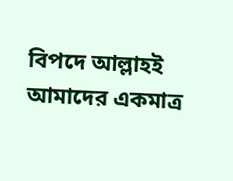বিপদে আল্লাহই আমাদের একমাত্র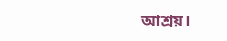আশ্রয়।